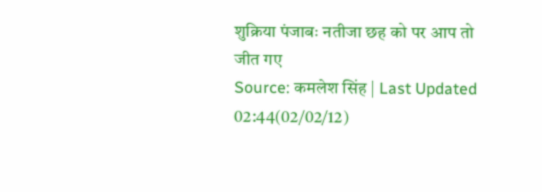शुक्रिया पंजाबः नतीजा छह को पर आप तो जीत गए
Source: कमलेश सिंह | Last Updated 02:44(02/02/12)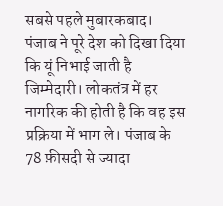सबसे पहले मुबारकबाद। पंजाब ने पूरे देश को दिखा दिया कि यूं निभाई जाती है जिम्मेदारी। लोकतंत्र में हर नागरिक की होती है कि वह इस प्रक्रिया में भाग ले। पंजाब के 78 फ़ीसदी से ज्यादा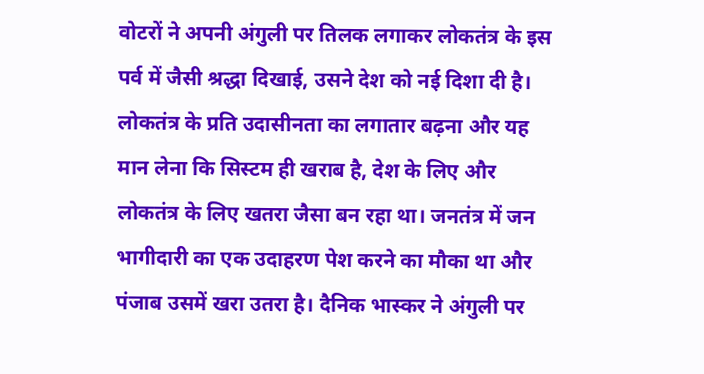वोटरों ने अपनी अंगुली पर तिलक लगाकर लोकतंत्र के इस पर्व में जैसी श्रद्धा दिखाई, उसने देश को नई दिशा दी है।
लोकतंत्र के प्रति उदासीनता का लगातार बढ़ना और यह मान लेना कि सिस्टम ही खराब है, देश के लिए और लोकतंत्र के लिए खतरा जैसा बन रहा था। जनतंत्र में जन भागीदारी का एक उदाहरण पेश करने का मौका था और पंजाब उसमें खरा उतरा है। दैनिक भास्कर ने अंगुली पर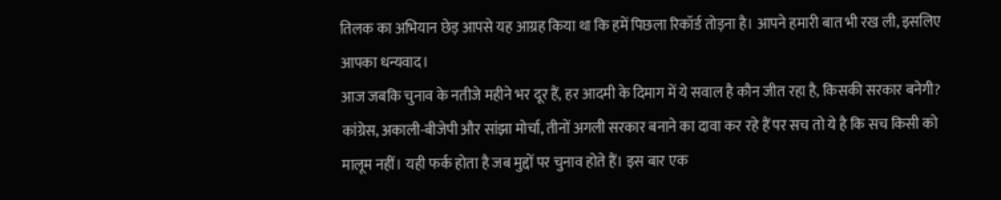तिलक का अभियान छेड़ आपसे यह आग्रह किया था कि हमें पिछला रिकॉर्ड तोड़ना है। आपने हमारी बात भी रख ली, इसलिए आपका धन्यवाद।
आज जबकि चुनाव के नतीजे महीने भर दूर हैं, हर आदमी के दिमाग में ये सवाल है कौन जीत रहा है, किसकी सरकार बनेगी? कांग्रेस, अकाली-बीजेपी और सांझा मोर्चा, तीनों अगली सरकार बनाने का दावा कर रहे हैं पर सच तो ये है कि सच किसी को मालूम नहीं। यही फर्क होता है जब मुद्दों पर चुनाव होते हैं। इस बार एक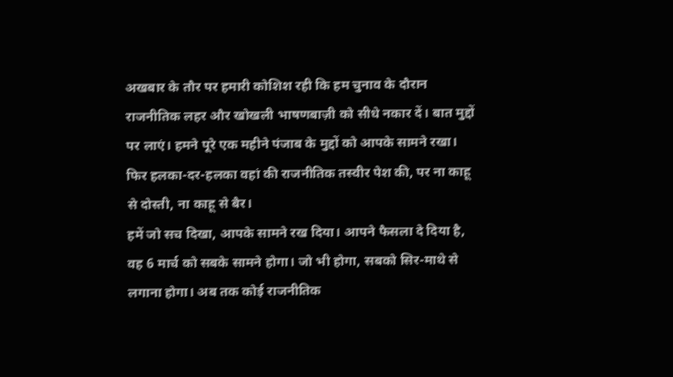अखबार के तौर पर हमारी कोशिश रही कि हम चुनाव के दौरान राजनीतिक लहर और खोखली भाषणबाज़ी को सीधे नकार दें। बात मुद्दों पर लाएं। हमने पूरे एक महीने पंजाब के मुद्दों को आपके सामने रखा। फिर हलका-दर-हलका वहां की राजनीतिक तस्वीर पेश की, पर ना काहू से दोस्ती, ना काहू से बैर।
हमें जो सच दिखा, आपके सामने रख दिया। आपने फैसला दे दिया है, वह 6 मार्च को सबके सामने होगा। जो भी होगा, सबको सिर-माथे से लगाना होगा। अब तक कोई राजनीतिक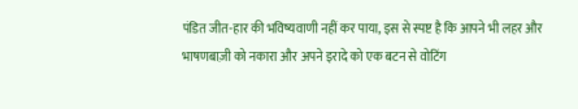पंडित जीत-हार की भविष्यवाणी नहीं कर पाया, इस से स्पष्ट है कि आपने भी लहर और भाषणबाज़ी को नकारा और अपने इरादे को एक बटन से वोटिंग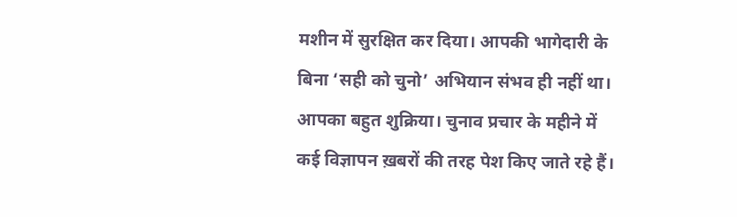मशीन में सुरक्षित कर दिया। आपकी भागेदारी के बिना ‘सही को चुनो’ अभियान संभव ही नहीं था। आपका बहुत शुक्रिया। चुनाव प्रचार के महीने में कई विज्ञापन ख़बरों की तरह पेश किए जाते रहे हैं।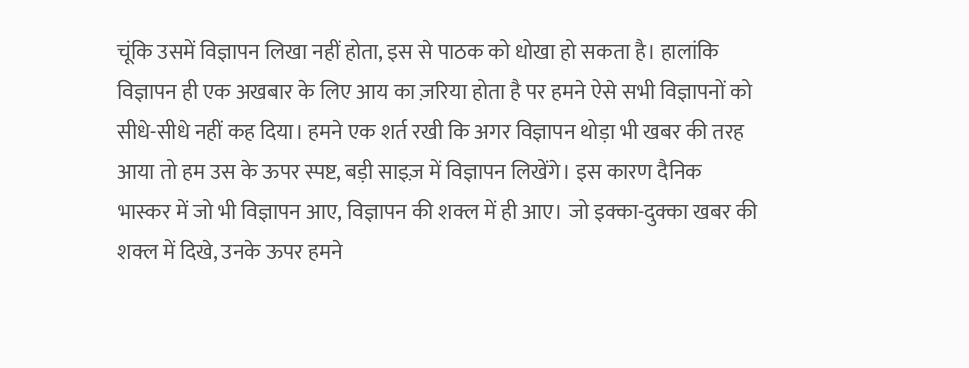चूंकि उसमें विज्ञापन लिखा नहीं होता, इस से पाठक को धोखा हो सकता है। हालांकि विज्ञापन ही एक अखबार के लिए आय का ज़रिया होता है पर हमने ऐसे सभी विज्ञापनों को सीधे-सीधे नहीं कह दिया। हमने एक शर्त रखी कि अगर विज्ञापन थोड़ा भी खबर की तरह आया तो हम उस के ऊपर स्पष्ट, बड़ी साइज़ में विज्ञापन लिखेंगे। इस कारण दैनिक भास्कर में जो भी विज्ञापन आए, विज्ञापन की शक्ल में ही आए। जो इक्का-दुक्का खबर की शक्ल में दिखे, उनके ऊपर हमने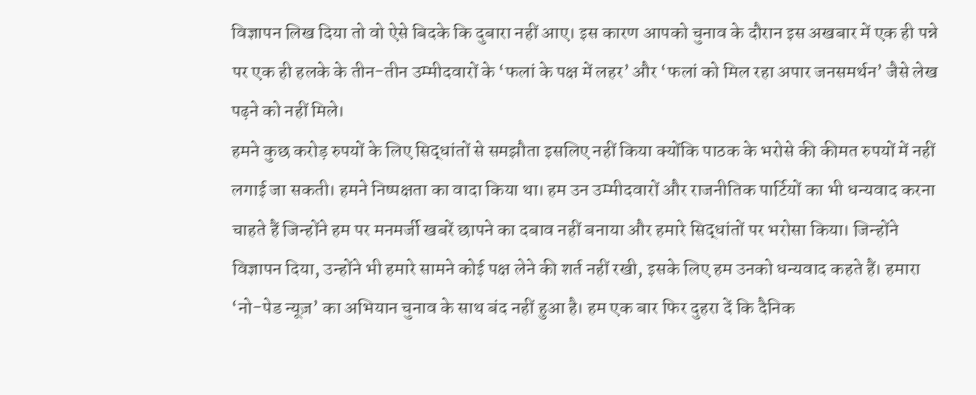विज्ञापन लिख दिया तो वो ऐसे बिदके कि दुबारा नहीं आए। इस कारण आपको चुनाव के दौरान इस अखबार में एक ही पन्ने पर एक ही हलके के तीन-तीन उम्मीदवारों के ‘फलां के पक्ष में लहर’ और ‘फलां को मिल रहा अपार जनसमर्थन’ जैसे लेख पढ़ने को नहीं मिले।
हमने कुछ करोड़ रुपयों के लिए सिद्धांतों से समझौता इसलिए नहीं किया क्योंकि पाठक के भरोसे की कीमत रुपयों में नहीं लगाई जा सकती। हमने निष्पक्षता का वादा किया था। हम उन उम्मीदवारों और राजनीतिक पार्टियों का भी धन्यवाद करना चाहते हैं जिन्होंने हम पर मनमर्जी खबरें छापने का दबाव नहीं बनाया और हमारे सिद्धांतों पर भरोसा किया। जिन्होंने विज्ञापन दिया, उन्होंने भी हमारे सामने कोई पक्ष लेने की शर्त नहीं रखी, इसके लिए हम उनको धन्यवाद कहते हैं। हमारा ‘नो-पेड न्यूज़’ का अभियान चुनाव के साथ बंद नहीं हुआ है। हम एक बार फिर दुहरा दें कि दैनिक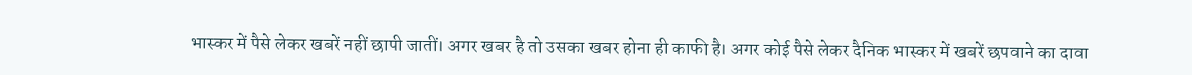भास्कर में पैसे लेकर खबरें नहीं छापी जातीं। अगर खबर है तो उसका खबर होना ही काफी है। अगर कोई पैसे लेकर दैनिक भास्कर में खबरें छपवाने का दावा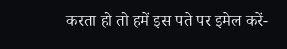करता हो तो हमें इस पते पर इमेल करें-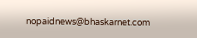nopaidnews@bhaskarnet.com